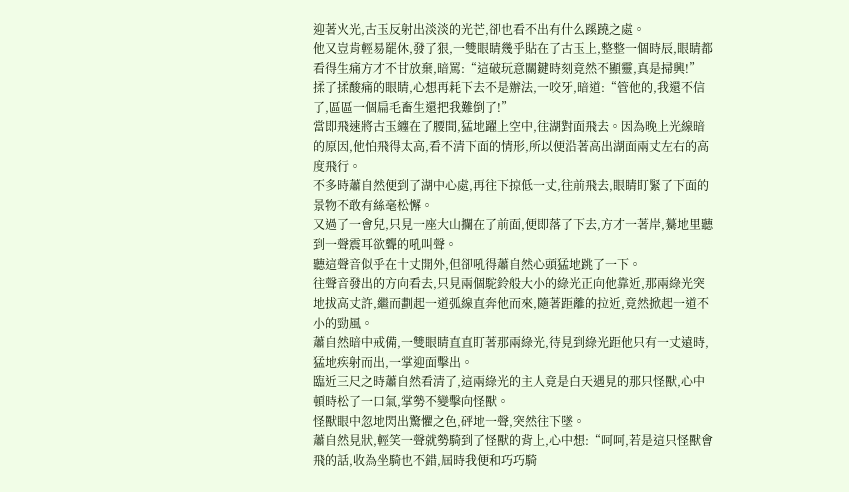迎著火光,古玉反射出淡淡的光芒,卻也看不出有什么蹊蹺之處。
他又豈肯輕易罷休,發了狠,一雙眼睛幾乎貼在了古玉上,整整一個時辰,眼睛都看得生痛方才不甘放棄,暗罵:“這破玩意關鍵時刻竟然不顯靈,真是掃興!”
揉了揉酸痛的眼睛,心想再耗下去不是辦法,一咬牙,暗道:“管他的,我還不信了,區區一個扁毛畜生還把我難倒了!”
當即飛速將古玉纏在了腰間,猛地躍上空中,往湖對面飛去。因為晚上光線暗的原因,他怕飛得太高,看不清下面的情形,所以便沿著高出湖面兩丈左右的高度飛行。
不多時蕭自然便到了湖中心處,再往下掠低一丈,往前飛去,眼睛盯緊了下面的景物不敢有絲毫松懈。
又過了一會兒,只見一座大山攔在了前面,便即落了下去,方才一著岸,驀地里聽到一聲震耳欲聾的吼叫聲。
聽這聲音似乎在十丈開外,但卻吼得蕭自然心頭猛地跳了一下。
往聲音發出的方向看去,只見兩個駝鈴般大小的綠光正向他靠近,那兩綠光突地拔高丈許,繼而劃起一道弧線直奔他而來,隨著距離的拉近,竟然掀起一道不小的勁風。
蕭自然暗中戒備,一雙眼睛直直盯著那兩綠光,待見到綠光距他只有一丈遠時,猛地疾射而出,一掌迎面擊出。
臨近三尺之時蕭自然看清了,這兩綠光的主人竟是白天遇見的那只怪獸,心中頓時松了一口氣,掌勢不變擊向怪獸。
怪獸眼中忽地閃出驚懼之色,砰地一聲,突然往下墜。
蕭自然見狀,輕笑一聲就勢騎到了怪獸的背上,心中想:“呵呵,若是這只怪獸會飛的話,收為坐騎也不錯,屆時我便和巧巧騎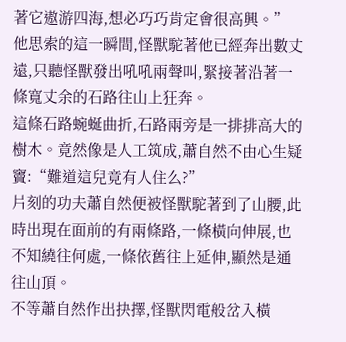著它遨游四海,想必巧巧肯定會很高興。”
他思索的這一瞬間,怪獸駝著他已經奔出數丈遠,只聽怪獸發出吼吼兩聲叫,緊接著沿著一條寬丈余的石路往山上狂奔。
這條石路蜿蜒曲折,石路兩旁是一排排高大的樹木。竟然像是人工筑成,蕭自然不由心生疑竇:“難道這兒竟有人住么?”
片刻的功夫蕭自然便被怪獸駝著到了山腰,此時出現在面前的有兩條路,一條橫向伸展,也不知繞往何處,一條依舊往上延伸,顯然是通往山頂。
不等蕭自然作出抉擇,怪獸閃電般岔入橫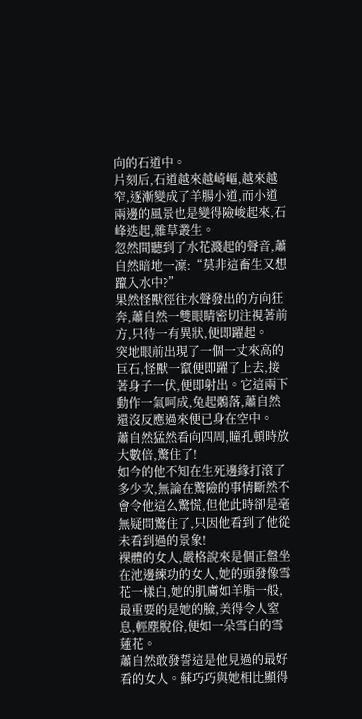向的石道中。
片刻后,石道越來越崎嶇,越來越窄,逐漸變成了羊腸小道,而小道兩邊的風景也是變得險峻起來,石峰迭起,雜草叢生。
忽然間聽到了水花濺起的聲音,蕭自然暗地一凜:“莫非這畜生又想躥入水中?”
果然怪獸徑往水聲發出的方向狂奔,蕭自然一雙眼睛密切注視著前方,只待一有異狀,便即躍起。
突地眼前出現了一個一丈來高的巨石,怪獸一竄便即躍了上去,接著身子一伏,便即射出。它這兩下動作一氣呵成,兔起鶻落,蕭自然還沒反應過來便已身在空中。
蕭自然猛然看向四周,瞳孔頓時放大數倍,驚住了!
如今的他不知在生死邊緣打滾了多少次,無論在驚險的事情斷然不會令他這么驚慌,但他此時卻是毫無疑問驚住了,只因他看到了他從未看到過的景象!
裸體的女人,嚴格說來是個正盤坐在池邊練功的女人,她的頭發像雪花一樣白,她的肌膚如羊脂一般,最重要的是她的臉,美得令人窒息,輕塵脫俗,便如一朵雪白的雪蓮花。
蕭自然敢發誓這是他見過的最好看的女人。蘇巧巧與她相比顯得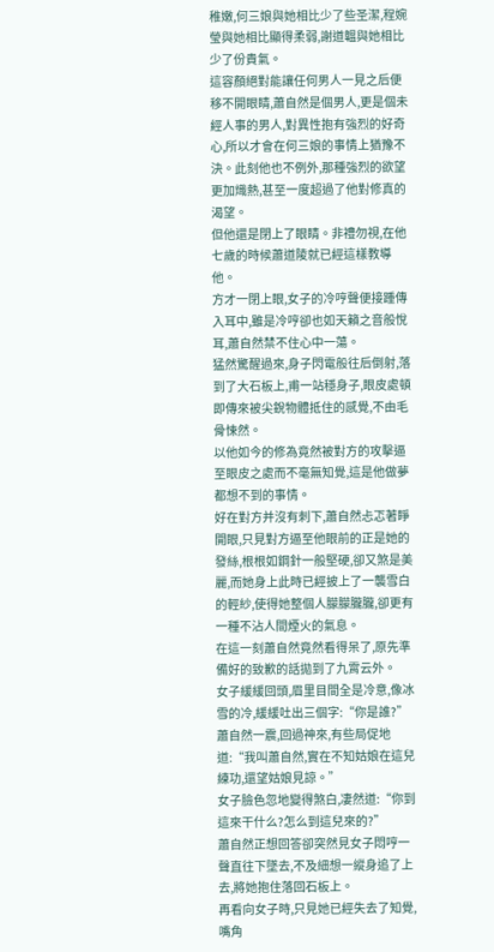稚嫩,何三娘與她相比少了些圣潔,程婉瑩與她相比顯得柔弱,謝道韞與她相比少了份貴氣。
這容顏絕對能讓任何男人一見之后便移不開眼睛,蕭自然是個男人,更是個未經人事的男人,對異性抱有強烈的好奇心,所以才會在何三娘的事情上猶豫不決。此刻他也不例外,那種強烈的欲望更加熾熱,甚至一度超過了他對修真的渴望。
但他還是閉上了眼睛。非禮勿視,在他七歲的時候蕭道陵就已經這樣教導他。
方才一閉上眼,女子的冷哼聲便接踵傳入耳中,雖是冷哼卻也如天籟之音般悅耳,蕭自然禁不住心中一蕩。
猛然驚醒過來,身子閃電般往后倒射,落到了大石板上,甫一站穩身子,眼皮處頓即傳來被尖銳物體抵住的感覺,不由毛骨悚然。
以他如今的修為竟然被對方的攻擊逼至眼皮之處而不毫無知覺,這是他做夢都想不到的事情。
好在對方并沒有刺下,蕭自然忐忑著睜開眼,只見對方逼至他眼前的正是她的發絲,根根如鋼針一般堅硬,卻又煞是美麗,而她身上此時已經披上了一襲雪白的輕紗,使得她整個人朦朦朧朧,卻更有一種不沾人間煙火的氣息。
在這一刻蕭自然竟然看得呆了,原先準備好的致歉的話拋到了九霄云外。
女子緩緩回頭,眉里目間全是冷意,像冰雪的冷,緩緩吐出三個字:“你是誰?”
蕭自然一震,回過神來,有些局促地道:“我叫蕭自然,實在不知姑娘在這兒練功,還望姑娘見諒。”
女子臉色忽地變得煞白,凄然道:“你到這來干什么?怎么到這兒來的?”
蕭自然正想回答卻突然見女子悶哼一聲直往下墜去,不及細想一縱身追了上去,將她抱住落回石板上。
再看向女子時,只見她已經失去了知覺,嘴角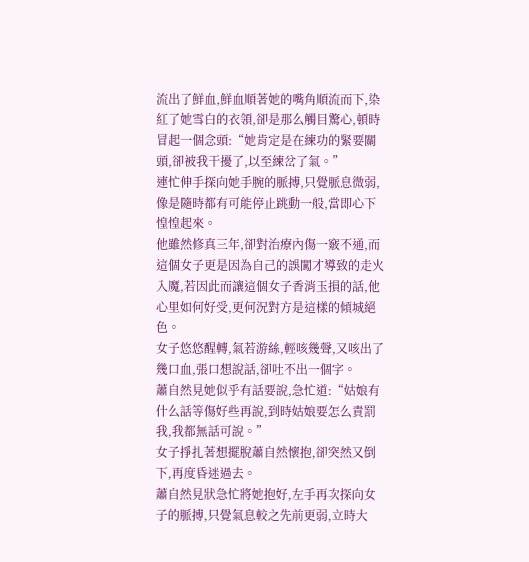流出了鮮血,鮮血順著她的嘴角順流而下,染紅了她雪白的衣領,卻是那么觸目驚心,頓時冒起一個念頭:“她肯定是在練功的緊要關頭,卻被我干擾了,以至練岔了氣。”
連忙伸手探向她手腕的脈搏,只覺脈息微弱,像是隨時都有可能停止跳動一般,當即心下惶惶起來。
他雖然修真三年,卻對治療內傷一竅不通,而這個女子更是因為自己的誤闖才導致的走火入魔,若因此而讓這個女子香消玉損的話,他心里如何好受,更何況對方是這樣的傾城絕色。
女子悠悠醒轉,氣若游絲,輕咳幾聲,又咳出了幾口血,張口想說話,卻吐不出一個字。
蕭自然見她似乎有話要說,急忙道:“姑娘有什么話等傷好些再說,到時姑娘要怎么責罰我,我都無話可說。”
女子掙扎著想擺脫蕭自然懷抱,卻突然又倒下,再度昏迷過去。
蕭自然見狀急忙將她抱好,左手再次探向女子的脈搏,只覺氣息較之先前更弱,立時大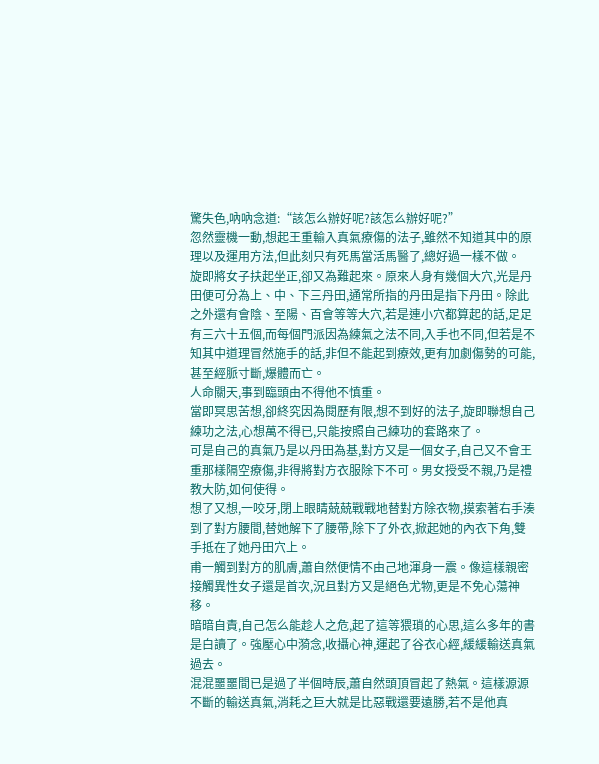驚失色,吶吶念道:“該怎么辦好呢?該怎么辦好呢?”
忽然靈機一動,想起王重輸入真氣療傷的法子,雖然不知道其中的原理以及運用方法,但此刻只有死馬當活馬醫了,總好過一樣不做。
旋即將女子扶起坐正,卻又為難起來。原來人身有幾個大穴,光是丹田便可分為上、中、下三丹田,通常所指的丹田是指下丹田。除此之外還有會陰、至陽、百會等等大穴,若是連小穴都算起的話,足足有三六十五個,而每個門派因為練氣之法不同,入手也不同,但若是不知其中道理冒然施手的話,非但不能起到療效,更有加劇傷勢的可能,甚至經脈寸斷,爆體而亡。
人命關天,事到臨頭由不得他不慎重。
當即冥思苦想,卻終究因為閱歷有限,想不到好的法子,旋即聯想自己練功之法,心想萬不得已,只能按照自己練功的套路來了。
可是自己的真氣乃是以丹田為基,對方又是一個女子,自己又不會王重那樣隔空療傷,非得將對方衣服除下不可。男女授受不親,乃是禮教大防,如何使得。
想了又想,一咬牙,閉上眼睛兢兢戰戰地替對方除衣物,摸索著右手湊到了對方腰間,替她解下了腰帶,除下了外衣,掀起她的內衣下角,雙手抵在了她丹田穴上。
甫一觸到對方的肌膚,蕭自然便情不由己地渾身一震。像這樣親密接觸異性女子還是首次,況且對方又是絕色尤物,更是不免心蕩神移。
暗暗自責,自己怎么能趁人之危,起了這等猥瑣的心思,這么多年的書是白讀了。強壓心中漪念,收攝心神,運起了谷衣心經,緩緩輸送真氣過去。
混混噩噩間已是過了半個時辰,蕭自然頭頂冒起了熱氣。這樣源源不斷的輸送真氣,消耗之巨大就是比惡戰還要遠勝,若不是他真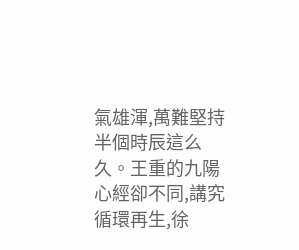氣雄渾,萬難堅持半個時辰這么久。王重的九陽心經卻不同,講究循環再生,徐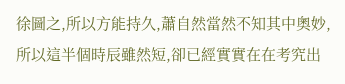徐圖之,所以方能持久,蕭自然當然不知其中奧妙,所以這半個時辰雖然短,卻已經實實在在考究出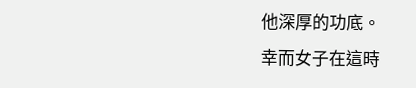他深厚的功底。
幸而女子在這時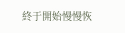終于開始慢慢恢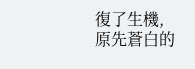復了生機,原先蒼白的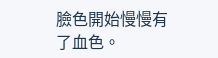臉色開始慢慢有了血色。